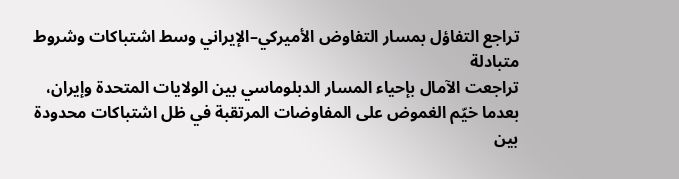تراجع التفاؤل بمسار التفاوض الأميركي–الإيراني وسط اشتباكات وشروط متبادلة
تراجعت الآمال بإحياء المسار الدبلوماسي بين الولايات المتحدة وإيران، بعدما خيّم الغموض على المفاوضات المرتقبة في ظل اشتباكات محدودة بين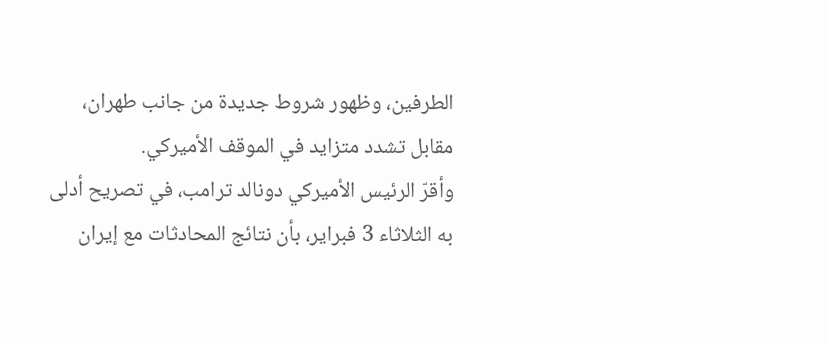الطرفين، وظهور شروط جديدة من جانب طهران، مقابل تشدد متزايد في الموقف الأميركي.
وأقرّ الرئيس الأميركي دونالد ترامب، في تصريح أدلى به الثلاثاء 3 فبراير، بأن نتائج المحادثات مع إيران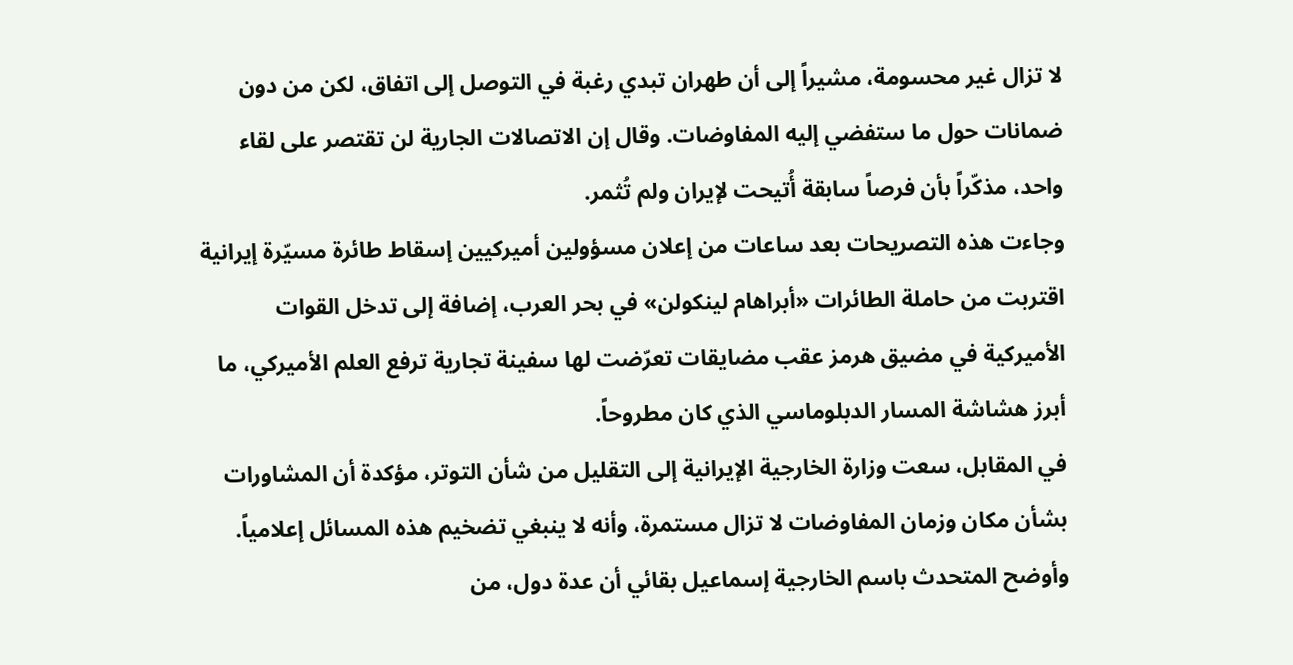لا تزال غير محسومة، مشيراً إلى أن طهران تبدي رغبة في التوصل إلى اتفاق، لكن من دون ضمانات حول ما ستفضي إليه المفاوضات. وقال إن الاتصالات الجارية لن تقتصر على لقاء واحد، مذكّراً بأن فرصاً سابقة أُتيحت لإيران ولم تُثمر.
وجاءت هذه التصريحات بعد ساعات من إعلان مسؤولين أميركيين إسقاط طائرة مسيّرة إيرانية اقتربت من حاملة الطائرات «أبراهام لينكولن» في بحر العرب، إضافة إلى تدخل القوات الأميركية في مضيق هرمز عقب مضايقات تعرّضت لها سفينة تجارية ترفع العلم الأميركي، ما أبرز هشاشة المسار الدبلوماسي الذي كان مطروحاً.
في المقابل، سعت وزارة الخارجية الإيرانية إلى التقليل من شأن التوتر، مؤكدة أن المشاورات بشأن مكان وزمان المفاوضات لا تزال مستمرة، وأنه لا ينبغي تضخيم هذه المسائل إعلامياً. وأوضح المتحدث باسم الخارجية إسماعيل بقائي أن عدة دول، من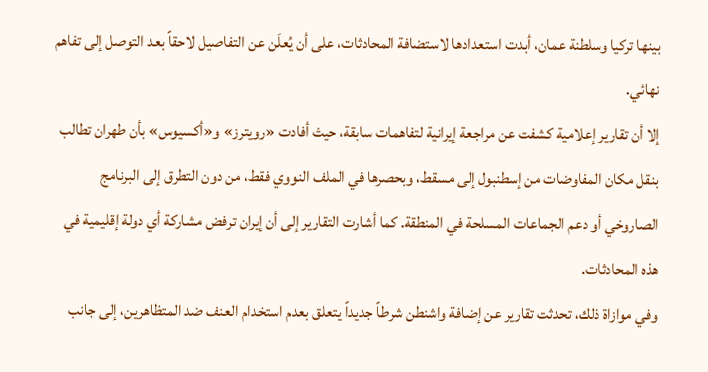بينها تركيا وسلطنة عمان، أبدت استعدادها لاستضافة المحادثات، على أن يُعلَن عن التفاصيل لاحقاً بعد التوصل إلى تفاهم نهائي.
إلا أن تقارير إعلامية كشفت عن مراجعة إيرانية لتفاهمات سابقة، حيث أفادت «رويترز» و«أكسيوس» بأن طهران تطالب بنقل مكان المفاوضات من إسطنبول إلى مسقط، وبحصرها في الملف النووي فقط، من دون التطرق إلى البرنامج الصاروخي أو دعم الجماعات المسلحة في المنطقة. كما أشارت التقارير إلى أن إيران ترفض مشاركة أي دولة إقليمية في هذه المحادثات.
وفي موازاة ذلك، تحدثت تقارير عن إضافة واشنطن شرطاً جديداً يتعلق بعدم استخدام العنف ضد المتظاهرين، إلى جانب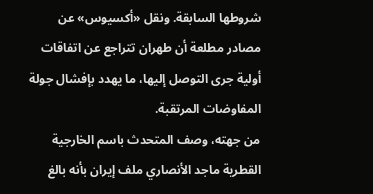شروطها السابقة. ونقل «أكسيوس» عن مصادر مطلعة أن طهران تتراجع عن اتفاقات أولية جرى التوصل إليها، ما يهدد بإفشال جولة المفاوضات المرتقبة.
من جهته، وصف المتحدث باسم الخارجية القطرية ماجد الأنصاري ملف إيران بأنه بالغ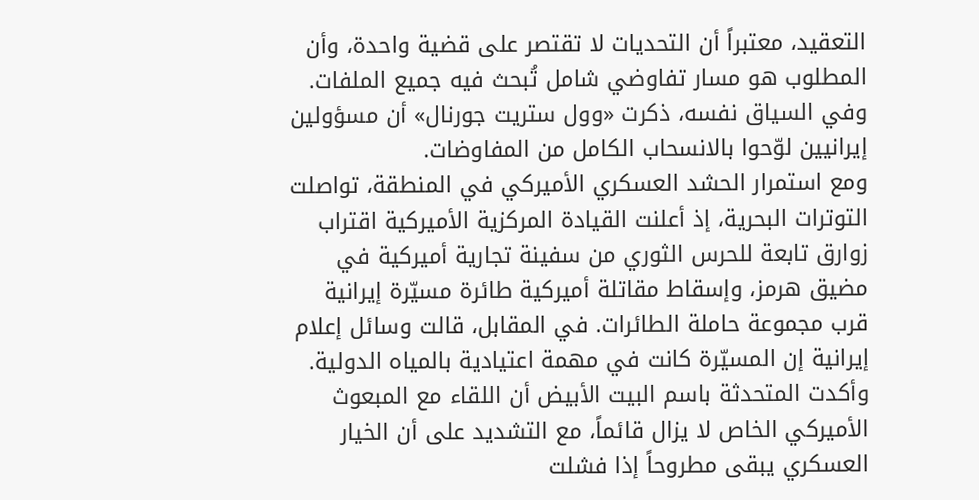التعقيد، معتبراً أن التحديات لا تقتصر على قضية واحدة، وأن المطلوب هو مسار تفاوضي شامل تُبحث فيه جميع الملفات. وفي السياق نفسه، ذكرت «وول ستريت جورنال» أن مسؤولين إيرانيين لوّحوا بالانسحاب الكامل من المفاوضات.
ومع استمرار الحشد العسكري الأميركي في المنطقة، تواصلت التوترات البحرية، إذ أعلنت القيادة المركزية الأميركية اقتراب زوارق تابعة للحرس الثوري من سفينة تجارية أميركية في مضيق هرمز، وإسقاط مقاتلة أميركية طائرة مسيّرة إيرانية قرب مجموعة حاملة الطائرات. في المقابل، قالت وسائل إعلام إيرانية إن المسيّرة كانت في مهمة اعتيادية بالمياه الدولية.
وأكدت المتحدثة باسم البيت الأبيض أن اللقاء مع المبعوث الأميركي الخاص لا يزال قائماً، مع التشديد على أن الخيار العسكري يبقى مطروحاً إذا فشلت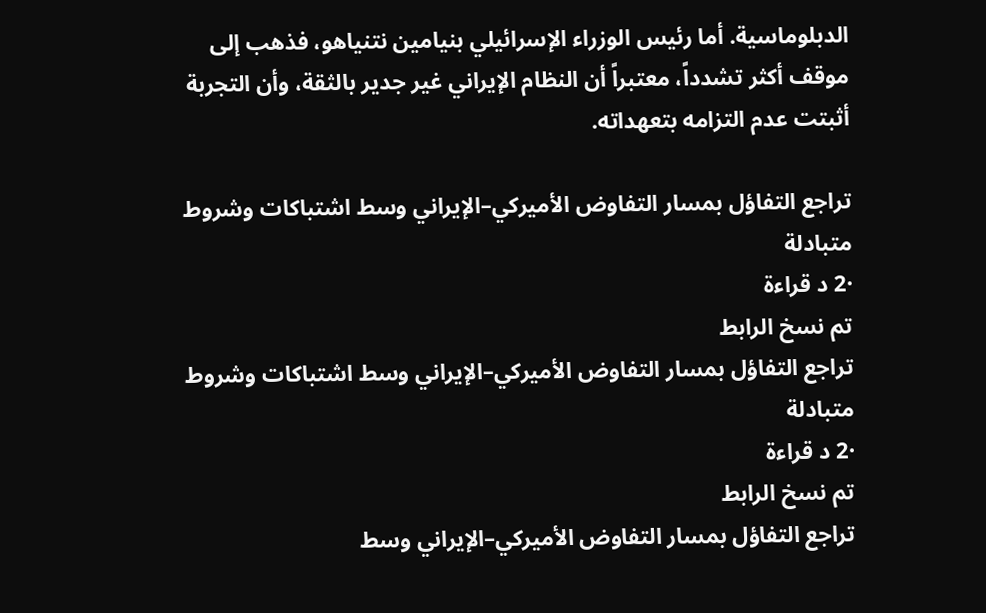الدبلوماسية. أما رئيس الوزراء الإسرائيلي بنيامين نتنياهو، فذهب إلى موقف أكثر تشدداً، معتبراً أن النظام الإيراني غير جدير بالثقة، وأن التجربة أثبتت عدم التزامه بتعهداته.

تراجع التفاؤل بمسار التفاوض الأميركي–الإيراني وسط اشتباكات وشروط متبادلة
·2 د قراءة
تم نسخ الرابط
تراجع التفاؤل بمسار التفاوض الأميركي–الإيراني وسط اشتباكات وشروط متبادلة
·2 د قراءة
تم نسخ الرابط
تراجع التفاؤل بمسار التفاوض الأميركي–الإيراني وسط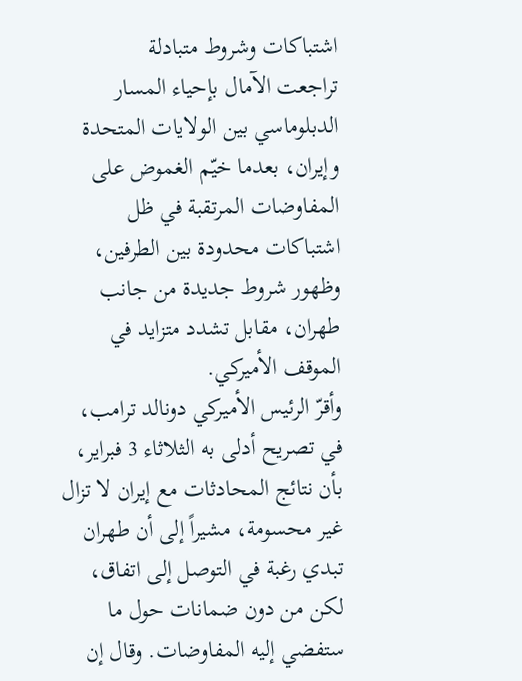اشتباكات وشروط متبادلة
تراجعت الآمال بإحياء المسار الدبلوماسي بين الولايات المتحدة وإيران، بعدما خيّم الغموض على المفاوضات المرتقبة في ظل اشتباكات محدودة بين الطرفين، وظهور شروط جديدة من جانب طهران، مقابل تشدد متزايد في الموقف الأميركي.
وأقرّ الرئيس الأميركي دونالد ترامب، في تصريح أدلى به الثلاثاء 3 فبراير، بأن نتائج المحادثات مع إيران لا تزال غير محسومة، مشيراً إلى أن طهران تبدي رغبة في التوصل إلى اتفاق، لكن من دون ضمانات حول ما ستفضي إليه المفاوضات. وقال إن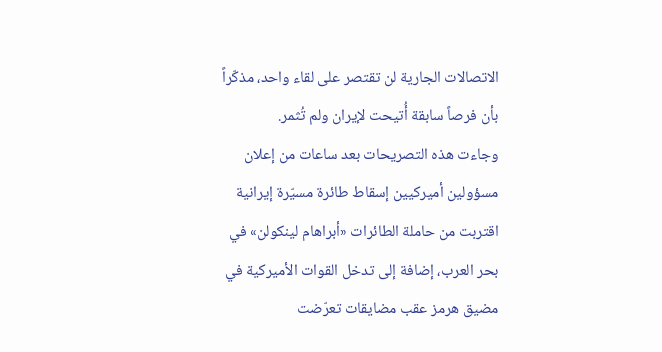الاتصالات الجارية لن تقتصر على لقاء واحد، مذكّراً بأن فرصاً سابقة أُتيحت لإيران ولم تُثمر.
وجاءت هذه التصريحات بعد ساعات من إعلان مسؤولين أميركيين إسقاط طائرة مسيّرة إيرانية اقتربت من حاملة الطائرات «أبراهام لينكولن» في بحر العرب، إضافة إلى تدخل القوات الأميركية في مضيق هرمز عقب مضايقات تعرّضت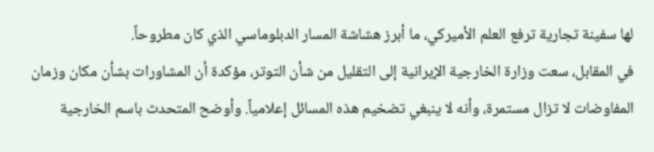لها سفينة تجارية ترفع العلم الأميركي، ما أبرز هشاشة المسار الدبلوماسي الذي كان مطروحاً.
في المقابل، سعت وزارة الخارجية الإيرانية إلى التقليل من شأن التوتر، مؤكدة أن المشاورات بشأن مكان وزمان المفاوضات لا تزال مستمرة، وأنه لا ينبغي تضخيم هذه المسائل إعلامياً. وأوضح المتحدث باسم الخارجية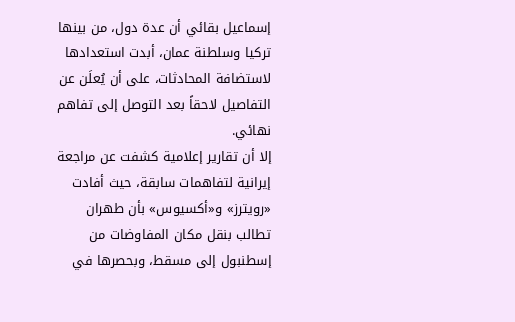إسماعيل بقائي أن عدة دول، من بينها تركيا وسلطنة عمان، أبدت استعدادها لاستضافة المحادثات، على أن يُعلَن عن التفاصيل لاحقاً بعد التوصل إلى تفاهم نهائي.
إلا أن تقارير إعلامية كشفت عن مراجعة إيرانية لتفاهمات سابقة، حيث أفادت «رويترز» و«أكسيوس» بأن طهران تطالب بنقل مكان المفاوضات من إسطنبول إلى مسقط، وبحصرها في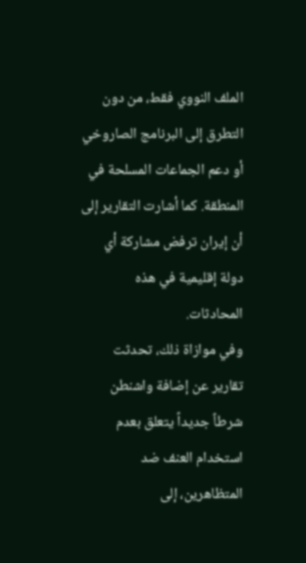الملف النووي فقط، من دون التطرق إلى البرنامج الصاروخي أو دعم الجماعات المسلحة في المنطقة. كما أشارت التقارير إلى أن إيران ترفض مشاركة أي دولة إقليمية في هذه المحادثات.
وفي موازاة ذلك، تحدثت تقارير عن إضافة واشنطن شرطاً جديداً يتعلق بعدم استخدام العنف ضد المتظاهرين، إلى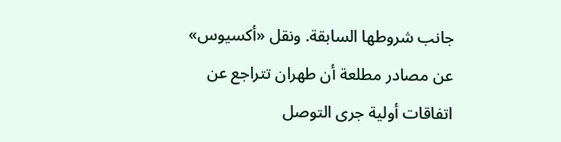جانب شروطها السابقة. ونقل «أكسيوس» عن مصادر مطلعة أن طهران تتراجع عن اتفاقات أولية جرى التوصل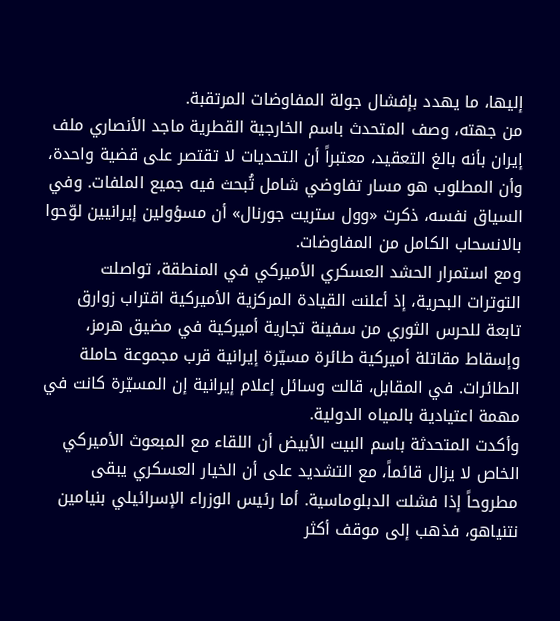إليها، ما يهدد بإفشال جولة المفاوضات المرتقبة.
من جهته، وصف المتحدث باسم الخارجية القطرية ماجد الأنصاري ملف إيران بأنه بالغ التعقيد، معتبراً أن التحديات لا تقتصر على قضية واحدة، وأن المطلوب هو مسار تفاوضي شامل تُبحث فيه جميع الملفات. وفي السياق نفسه، ذكرت «وول ستريت جورنال» أن مسؤولين إيرانيين لوّحوا بالانسحاب الكامل من المفاوضات.
ومع استمرار الحشد العسكري الأميركي في المنطقة، تواصلت التوترات البحرية، إذ أعلنت القيادة المركزية الأميركية اقتراب زوارق تابعة للحرس الثوري من سفينة تجارية أميركية في مضيق هرمز، وإسقاط مقاتلة أميركية طائرة مسيّرة إيرانية قرب مجموعة حاملة الطائرات. في المقابل، قالت وسائل إعلام إيرانية إن المسيّرة كانت في مهمة اعتيادية بالمياه الدولية.
وأكدت المتحدثة باسم البيت الأبيض أن اللقاء مع المبعوث الأميركي الخاص لا يزال قائماً، مع التشديد على أن الخيار العسكري يبقى مطروحاً إذا فشلت الدبلوماسية. أما رئيس الوزراء الإسرائيلي بنيامين نتنياهو، فذهب إلى موقف أكثر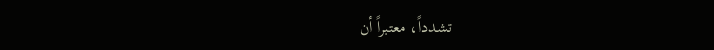تشدداً، معتبراً أن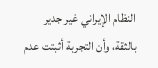النظام الإيراني غير جدير بالثقة، وأن التجربة أثبتت عدم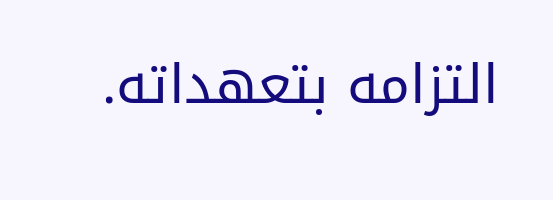التزامه بتعهداته.